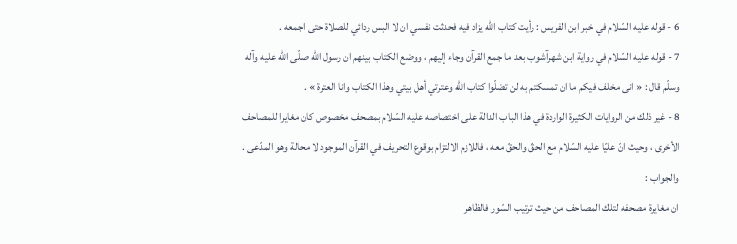6 - قوله عليه السّلام في خبر ابن الفريس : رأيت كتاب اللّه يزاد فيه فحدثت نفسي ان لا البس ردائي للصلاة حتى اجمعه .
7 - قوله عليه السّلام في رواية ابن شهرآشوب بعد ما جمع القرآن وجاء إليهم ، ووضع الكتاب بينهم ان رسول اللّه صلّى اللّه عليه وآله وسلّم قال : « انى مخلف فيكم ما ان تمسكتم به لن تضلّوا كتاب اللّه وعترتي أهل بيتي وهذا الكتاب وانا العترة » .
8 - غير ذلك من الروايات الكثيرة الواردة في هذا الباب الدالة على اختصاصه عليه السّلام بمصحف مخصوص كان مغايرا للمصاحف الأخرى ، وحيث انّ عليّا عليه السّلام مع الحقّ والحقّ معه ، فاللازم الالتزام بوقوع التحريف في القرآن الموجود لا محالة وهو المدّعى .
والجواب :
ان مغايرة مصحفه لتلك المصاحف من حيث ترتيب السّور فالظاهر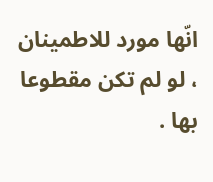انّها مورد للاطمينان ، لو لم تكن مقطوعا بها .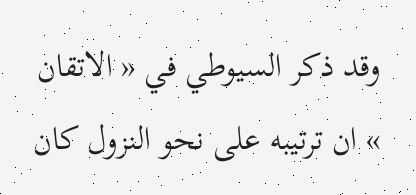وقد ذكر السيوطي في « الاتقان » ان ترتيبه على نحو النزول كان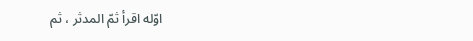اوّله اقرأ ثمّ المدثر ، ثم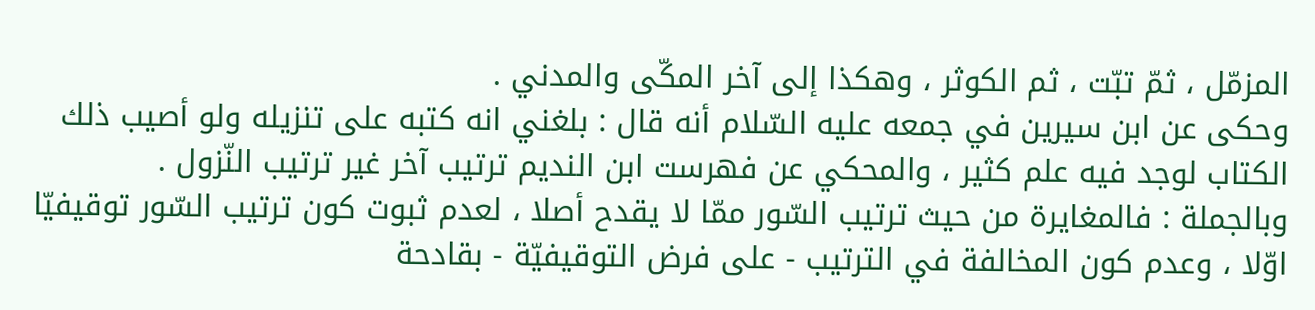المزمّل ، ثمّ تبّت ، ثم الكوثر ، وهكذا إلى آخر المكّى والمدني .
وحكى عن ابن سيرين في جمعه عليه السّلام أنه قال : بلغني انه كتبه على تنزيله ولو أصيب ذلك الكتاب لوجد فيه علم كثير ، والمحكي عن فهرست ابن النديم ترتيب آخر غير ترتيب النّزول .
وبالجملة : فالمغايرة من حيث ترتيب السّور ممّا لا يقدح أصلا ، لعدم ثبوت كون ترتيب السّور توقيفيّا اوّلا ، وعدم كون المخالفة في الترتيب - على فرض التوقيفيّة - بقادحة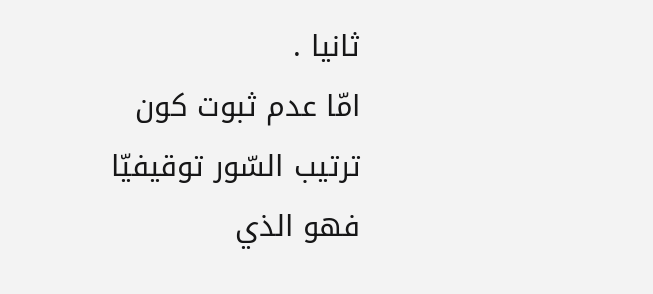ثانيا .
امّا عدم ثبوت كون ترتيب السّور توقيفيّا فهو الذي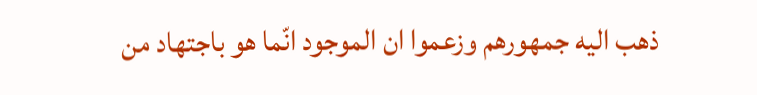ذهب اليه جمهورهم وزعموا ان الموجود انّما هو باجتهاد من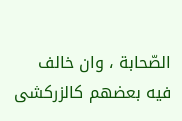الصّحابة ، وان خالف فيه بعضهم كالزركشى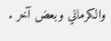والكرماني وبعض آخر .